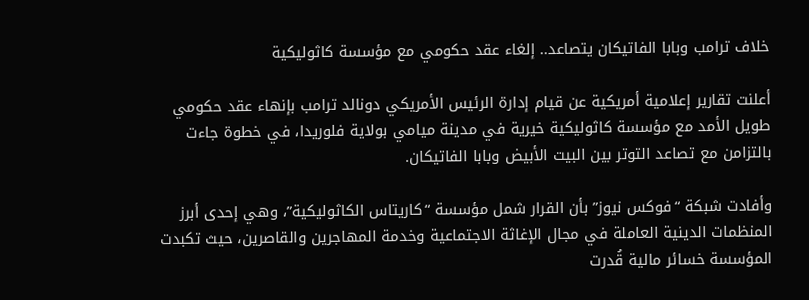خلاف ترامب وبابا الفاتيكان يتصاعد.. إلغاء عقد حكومي مع مؤسسة كاثوليكية

أعلنت تقارير إعلامية أمريكية عن قيام إدارة الرئيس الأمريكي دونالد ترامب بإنهاء عقد حكومي طويل الأمد مع مؤسسة كاثوليكية خيرية في مدينة ميامي بولاية فلوريدا، في خطوة جاءت بالتزامن مع تصاعد التوتر بين البيت الأبيض وبابا الفاتيكان.

وأفادت شبكة “فوكس نيوز” بأن القرار شمل مؤسسة “كاريتاس الكاثوليكية”، وهي إحدى أبرز المنظمات الدينية العاملة في مجال الإغاثة الاجتماعية وخدمة المهاجرين والقاصرين، حيث تكبدت المؤسسة خسائر مالية قُدرت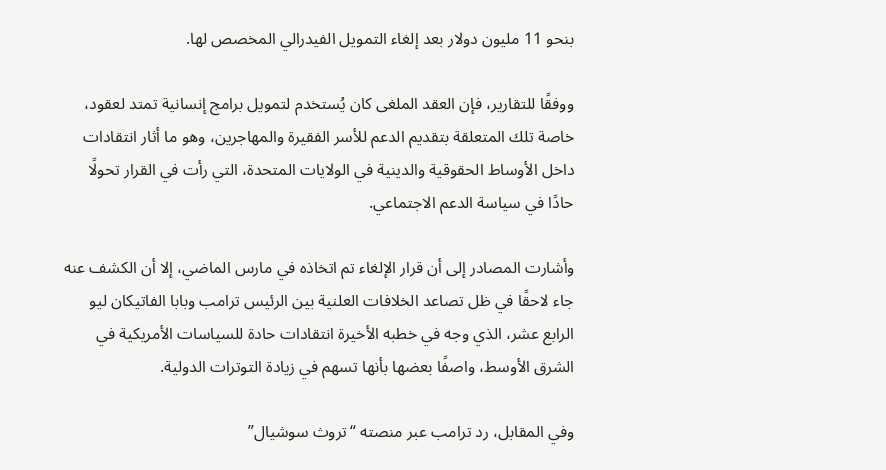بنحو 11 مليون دولار بعد إلغاء التمويل الفيدرالي المخصص لها.

ووفقًا للتقارير، فإن العقد الملغى كان يُستخدم لتمويل برامج إنسانية تمتد لعقود، خاصة تلك المتعلقة بتقديم الدعم للأسر الفقيرة والمهاجرين، وهو ما أثار انتقادات داخل الأوساط الحقوقية والدينية في الولايات المتحدة، التي رأت في القرار تحولًا حادًا في سياسة الدعم الاجتماعي.

وأشارت المصادر إلى أن قرار الإلغاء تم اتخاذه في مارس الماضي، إلا أن الكشف عنه جاء لاحقًا في ظل تصاعد الخلافات العلنية بين الرئيس ترامب وبابا الفاتيكان ليو الرابع عشر، الذي وجه في خطبه الأخيرة انتقادات حادة للسياسات الأمريكية في الشرق الأوسط، واصفًا بعضها بأنها تسهم في زيادة التوترات الدولية.

وفي المقابل، رد ترامب عبر منصته “تروث سوشيال”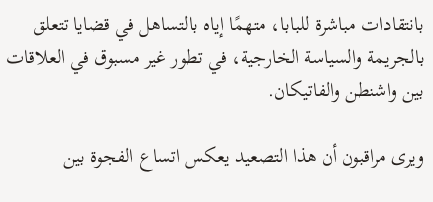بانتقادات مباشرة للبابا، متهمًا إياه بالتساهل في قضايا تتعلق بالجريمة والسياسة الخارجية، في تطور غير مسبوق في العلاقات بين واشنطن والفاتيكان.

ويرى مراقبون أن هذا التصعيد يعكس اتساع الفجوة بين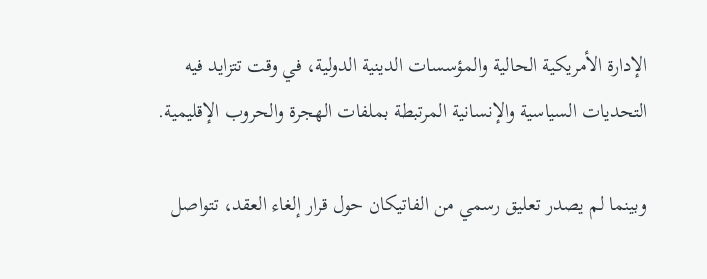الإدارة الأمريكية الحالية والمؤسسات الدينية الدولية، في وقت تتزايد فيه التحديات السياسية والإنسانية المرتبطة بملفات الهجرة والحروب الإقليمية.

وبينما لم يصدر تعليق رسمي من الفاتيكان حول قرار إلغاء العقد، تتواصل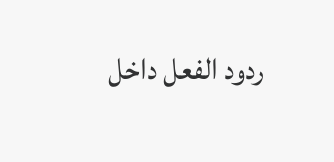ردود الفعل داخل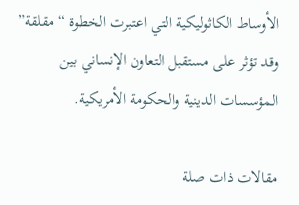الأوساط الكاثوليكية التي اعتبرت الخطوة “مقلقة” وقد تؤثر على مستقبل التعاون الإنساني بين المؤسسات الدينية والحكومة الأمريكية.

مقالات ذات صلة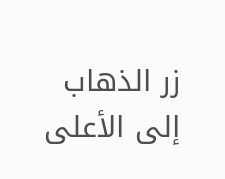زر الذهاب إلى الأعلى